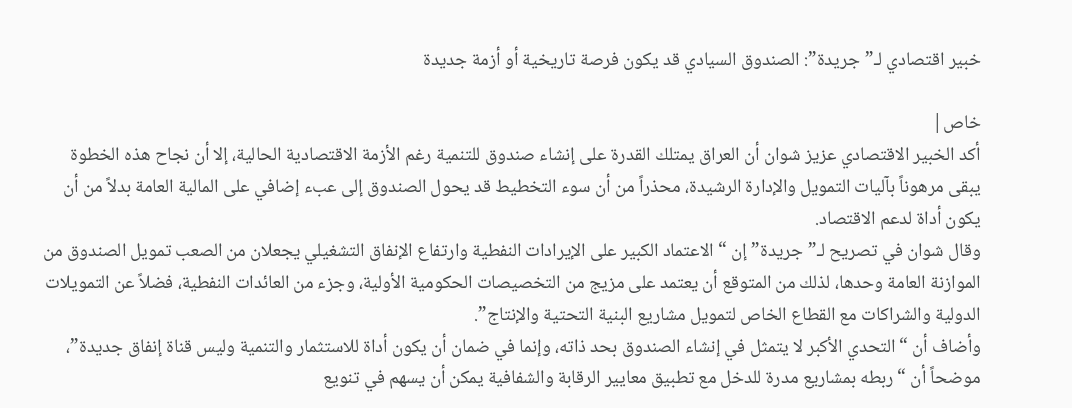خبير اقتصادي لـ”جريدة”: الصندوق السيادي قد يكون فرصة تاريخية أو أزمة جديدة

خاص|
أكد الخبير الاقتصادي عزيز شوان أن العراق يمتلك القدرة على إنشاء صندوق للتنمية رغم الأزمة الاقتصادية الحالية، إلا أن نجاح هذه الخطوة يبقى مرهوناً بآليات التمويل والإدارة الرشيدة، محذراً من أن سوء التخطيط قد يحول الصندوق إلى عبء إضافي على المالية العامة بدلاً من أن يكون أداة لدعم الاقتصاد.
وقال شوان في تصريح لـ”جريدة” إن “الاعتماد الكبير على الإيرادات النفطية وارتفاع الإنفاق التشغيلي يجعلان من الصعب تمويل الصندوق من الموازنة العامة وحدها، لذلك من المتوقع أن يعتمد على مزيج من التخصيصات الحكومية الأولية، وجزء من العائدات النفطية، فضلاً عن التمويلات الدولية والشراكات مع القطاع الخاص لتمويل مشاريع البنية التحتية والإنتاج”.
وأضاف أن “التحدي الأكبر لا يتمثل في إنشاء الصندوق بحد ذاته، وإنما في ضمان أن يكون أداة للاستثمار والتنمية وليس قناة إنفاق جديدة”، موضحاً أن “ربطه بمشاريع مدرة للدخل مع تطبيق معايير الرقابة والشفافية يمكن أن يسهم في تنويع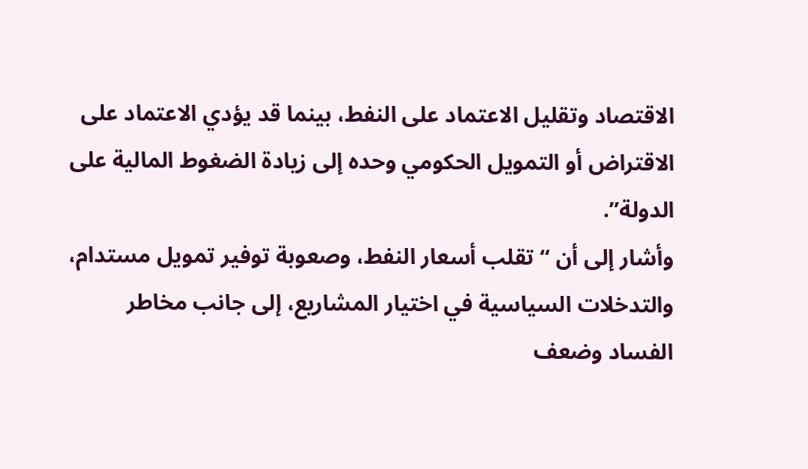الاقتصاد وتقليل الاعتماد على النفط، بينما قد يؤدي الاعتماد على الاقتراض أو التمويل الحكومي وحده إلى زيادة الضغوط المالية على الدولة”.
وأشار إلى أن “تقلب أسعار النفط، وصعوبة توفير تمويل مستدام، والتدخلات السياسية في اختيار المشاريع، إلى جانب مخاطر الفساد وضعف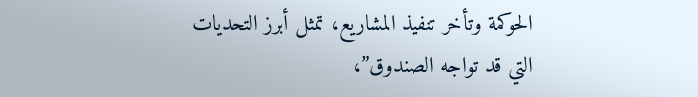الحوكمة وتأخر تنفيذ المشاريع، تمثل أبرز التحديات التي قد تواجه الصندوق”،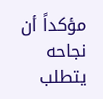مؤكداً أن نجاحه يتطلب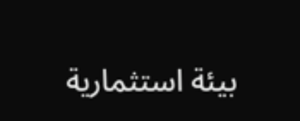بيئة استثمارية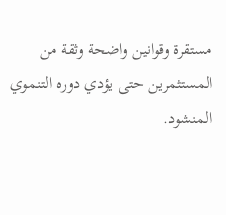مستقرة وقوانين واضحة وثقة من المستثمرين حتى يؤدي دوره التنموي المنشود.